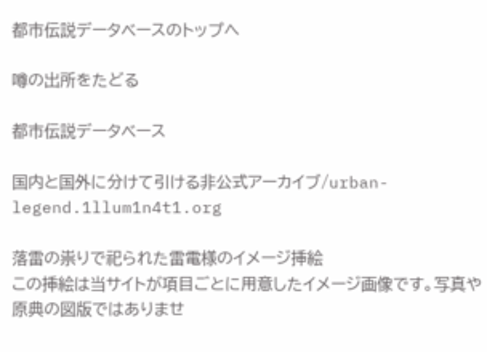都市伝説データベースのトップへ

噂の出所をたどる

都市伝説データベース

国内と国外に分けて引ける非公式アーカイブ/urban-legend.1llum1n4t1.org

落雷の祟りで祀られた雷電様のイメージ挿絵
この挿絵は当サイトが項目ごとに用意したイメージ画像です。写真や原典の図版ではありませ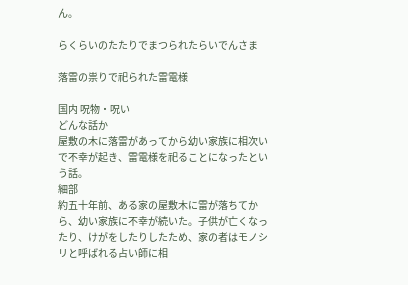ん。

らくらいのたたりでまつられたらいでんさま

落雷の祟りで祀られた雷電様

国内 呪物・呪い
どんな話か
屋敷の木に落雷があってから幼い家族に相次いで不幸が起き、雷電様を祀ることになったという話。
細部
約五十年前、ある家の屋敷木に雷が落ちてから、幼い家族に不幸が続いた。子供が亡くなったり、けがをしたりしたため、家の者はモノシリと呼ばれる占い師に相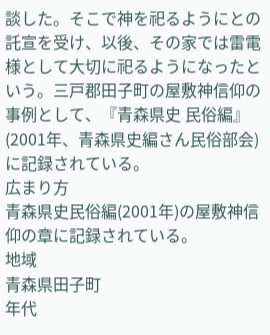談した。そこで神を祀るようにとの託宣を受け、以後、その家では雷電様として大切に祀るようになったという。三戸郡田子町の屋敷神信仰の事例として、『青森県史 民俗編』(2001年、青森県史編さん民俗部会)に記録されている。
広まり方
青森県史民俗編(2001年)の屋敷神信仰の章に記録されている。
地域
青森県田子町
年代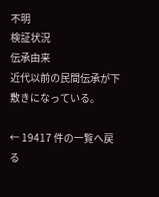不明
検証状況
伝承由来
近代以前の民間伝承が下敷きになっている。

← 19417 件の一覧へ戻る